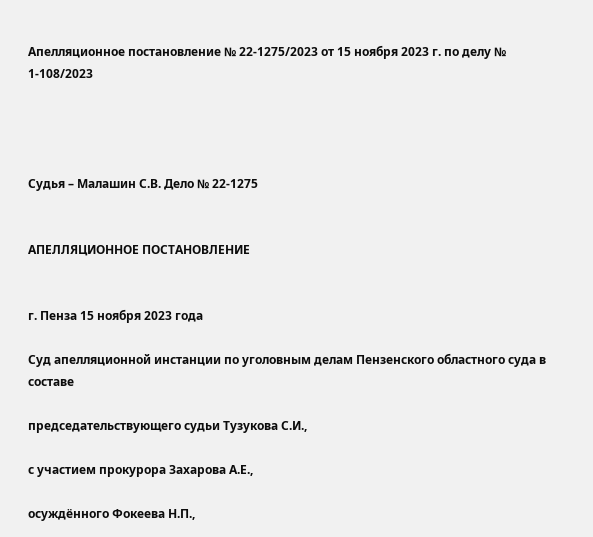Апелляционное постановление № 22-1275/2023 от 15 ноября 2023 г. по делу № 1-108/2023




Судья – Малашин С.В. Дело № 22-1275


АПЕЛЛЯЦИОННОЕ ПОСТАНОВЛЕНИЕ


г. Пенза 15 ноября 2023 года

Суд апелляционной инстанции по уголовным делам Пензенского областного суда в составе

председательствующего судьи Тузукова С.И.,

с участием прокурора Захарова А.Е.,

осуждённого Фокеева Н.П.,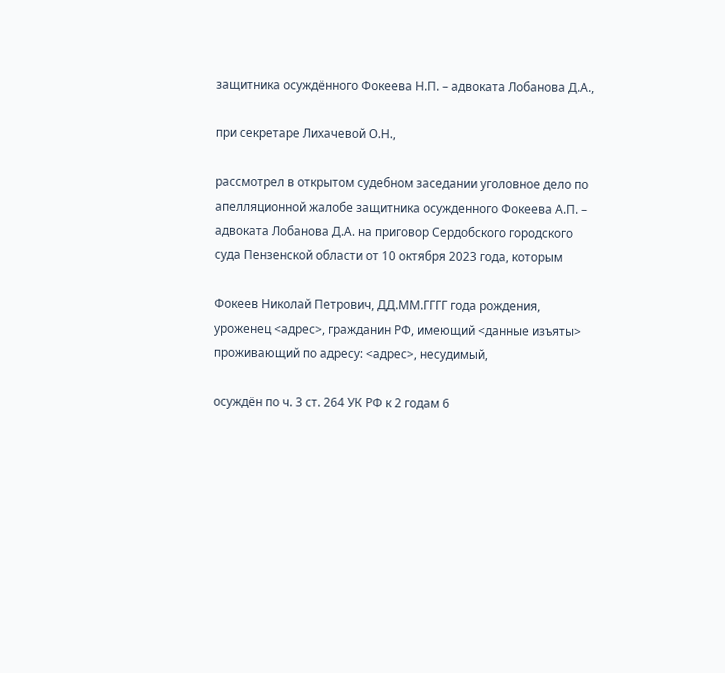защитника осуждённого Фокеева Н.П. – адвоката Лобанова Д.А.,

при секретаре Лихачевой О.Н.,

рассмотрел в открытом судебном заседании уголовное дело по апелляционной жалобе защитника осужденного Фокеева А.П. – адвоката Лобанова Д.А. на приговор Сердобского городского суда Пензенской области от 10 октября 2023 года, которым

Фокеев Николай Петрович, ДД.ММ.ГГГГ года рождения, уроженец <адрес>, гражданин РФ, имеющий <данные изъяты> проживающий по адресу: <адрес>, несудимый,

осуждён по ч. 3 ст. 264 УК РФ к 2 годам 6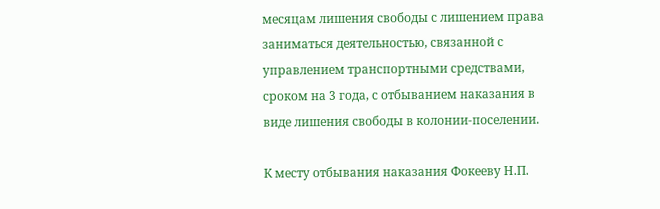месяцам лишения свободы с лишением права заниматься деятельностью, связанной с управлением транспортными средствами, сроком на 3 года, с отбыванием наказания в виде лишения свободы в колонии-поселении.

К месту отбывания наказания Фокееву Н.П.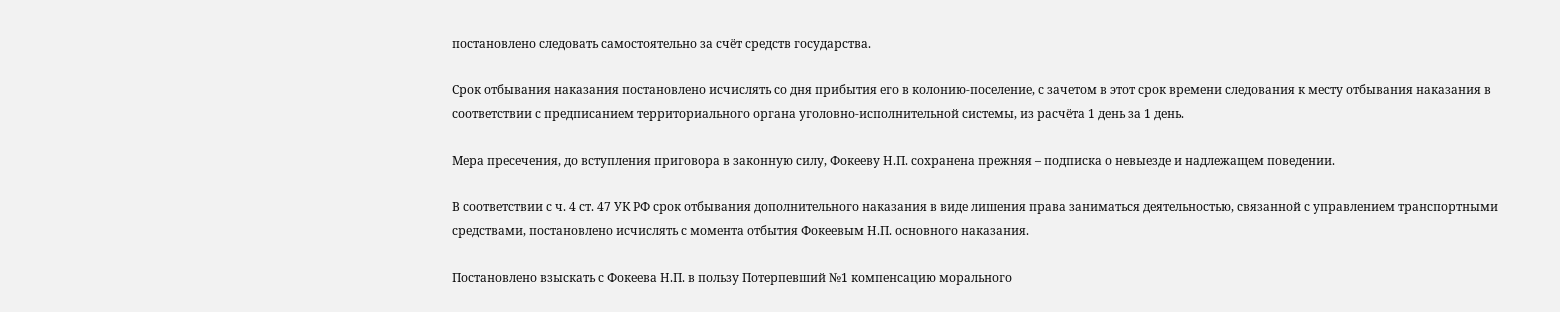постановлено следовать самостоятельно за счёт средств государства.

Срок отбывания наказания постановлено исчислять со дня прибытия его в колонию-поселение, с зачетом в этот срок времени следования к месту отбывания наказания в соответствии с предписанием территориального органа уголовно-исполнительной системы, из расчёта 1 день за 1 день.

Мера пресечения, до вступления приговора в законную силу, Фокееву Н.П. сохранена прежняя – подписка о невыезде и надлежащем поведении.

В соответствии с ч. 4 ст. 47 УК РФ срок отбывания дополнительного наказания в виде лишения права заниматься деятельностью, связанной с управлением транспортными средствами, постановлено исчислять с момента отбытия Фокеевым Н.П. основного наказания.

Постановлено взыскать с Фокеева Н.П. в пользу Потерпевший №1 компенсацию морального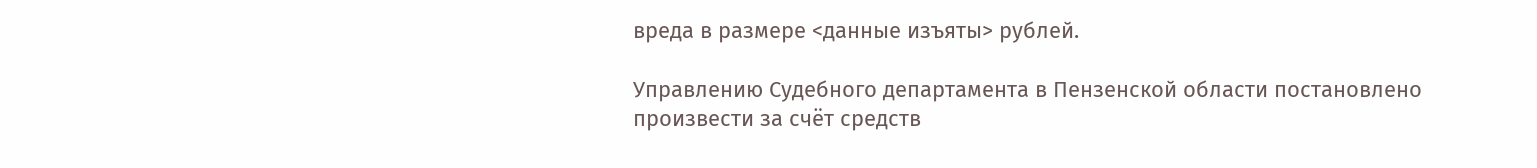вреда в размере <данные изъяты> рублей.

Управлению Судебного департамента в Пензенской области постановлено произвести за счёт средств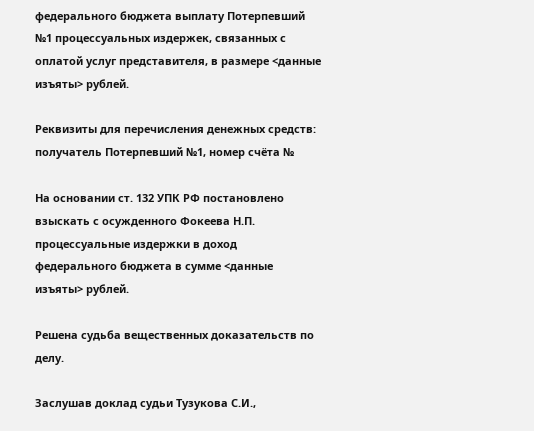федерального бюджета выплату Потерпевший №1 процессуальных издержек, связанных с оплатой услуг представителя, в размере <данные изъяты> рублей.

Реквизиты для перечисления денежных средств: получатель Потерпевший №1, номер счёта №

На основании ст. 132 УПК РФ постановлено взыскать с осужденного Фокеева Н.П. процессуальные издержки в доход федерального бюджета в сумме <данные изъяты> рублей.

Решена судьба вещественных доказательств по делу.

Заслушав доклад судьи Тузукова С.И.,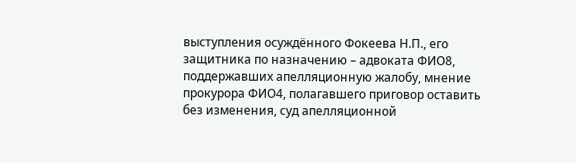выступления осуждённого Фокеева Н.П., его защитника по назначению – адвоката ФИО8, поддержавших апелляционную жалобу, мнение прокурора ФИО4, полагавшего приговор оставить без изменения, суд апелляционной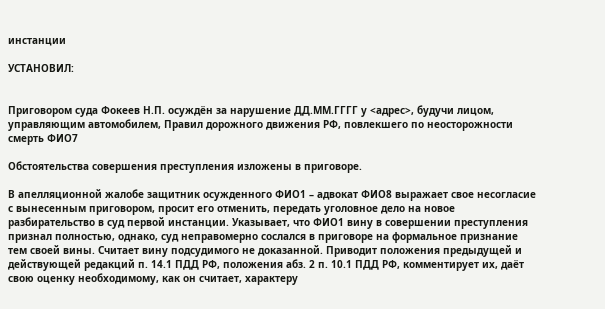инстанции

УСТАНОВИЛ:


Приговором суда Фокеев Н.П. осуждён за нарушение ДД.ММ.ГГГГ у <адрес>, будучи лицом, управляющим автомобилем, Правил дорожного движения РФ, повлекшего по неосторожности смерть ФИО7

Обстоятельства совершения преступления изложены в приговоре.

В апелляционной жалобе защитник осужденного ФИО1 – адвокат ФИО8 выражает свое несогласие с вынесенным приговором, просит его отменить, передать уголовное дело на новое разбирательство в суд первой инстанции. Указывает, что ФИО1 вину в совершении преступления признал полностью, однако, суд неправомерно сослался в приговоре на формальное признание тем своей вины. Считает вину подсудимого не доказанной. Приводит положения предыдущей и действующей редакций п. 14.1 ПДД РФ, положения абз. 2 п. 10.1 ПДД РФ, комментирует их, даёт свою оценку необходимому, как он считает, характеру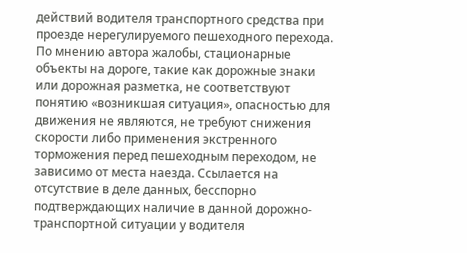действий водителя транспортного средства при проезде нерегулируемого пешеходного перехода. По мнению автора жалобы, стационарные объекты на дороге, такие как дорожные знаки или дорожная разметка, не соответствуют понятию «возникшая ситуация», опасностью для движения не являются, не требуют снижения скорости либо применения экстренного торможения перед пешеходным переходом, не зависимо от места наезда. Ссылается на отсутствие в деле данных, бесспорно подтверждающих наличие в данной дорожно-транспортной ситуации у водителя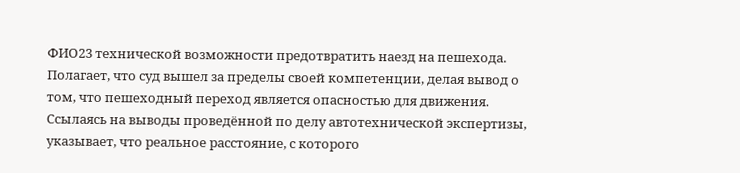ФИО23 технической возможности предотвратить наезд на пешехода. Полагает, что суд вышел за пределы своей компетенции, делая вывод о том, что пешеходный переход является опасностью для движения. Ссылаясь на выводы проведённой по делу автотехнической экспертизы, указывает, что реальное расстояние, с которого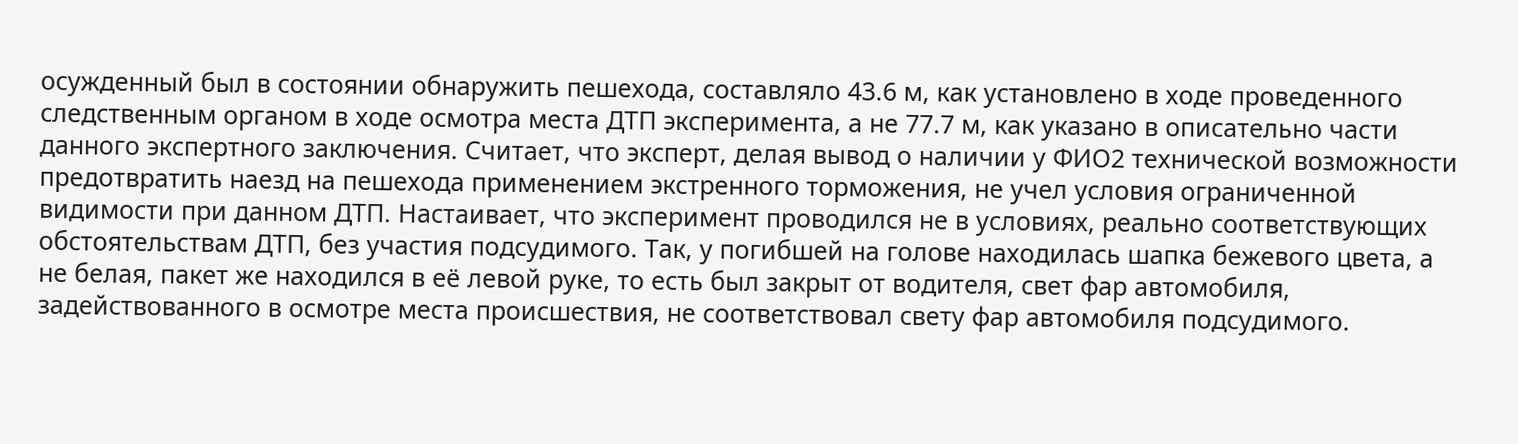осужденный был в состоянии обнаружить пешехода, составляло 43.6 м, как установлено в ходе проведенного следственным органом в ходе осмотра места ДТП эксперимента, а не 77.7 м, как указано в описательно части данного экспертного заключения. Считает, что эксперт, делая вывод о наличии у ФИО2 технической возможности предотвратить наезд на пешехода применением экстренного торможения, не учел условия ограниченной видимости при данном ДТП. Настаивает, что эксперимент проводился не в условиях, реально соответствующих обстоятельствам ДТП, без участия подсудимого. Так, у погибшей на голове находилась шапка бежевого цвета, а не белая, пакет же находился в её левой руке, то есть был закрыт от водителя, свет фар автомобиля, задействованного в осмотре места происшествия, не соответствовал свету фар автомобиля подсудимого.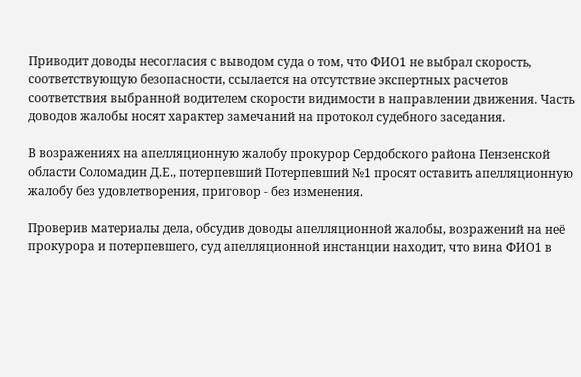Приводит доводы несогласия с выводом суда о том, что ФИО1 не выбрал скорость, соответствующую безопасности, ссылается на отсутствие экспертных расчетов соответствия выбранной водителем скорости видимости в направлении движения. Часть доводов жалобы носят характер замечаний на протокол судебного заседания.

В возражениях на апелляционную жалобу прокурор Сердобского района Пензенской области Соломадин Д.Е., потерпевший Потерпевший №1 просят оставить апелляционную жалобу без удовлетворения, приговор - без изменения.

Проверив материалы дела, обсудив доводы апелляционной жалобы, возражений на неё прокурора и потерпевшего, суд апелляционной инстанции находит, что вина ФИО1 в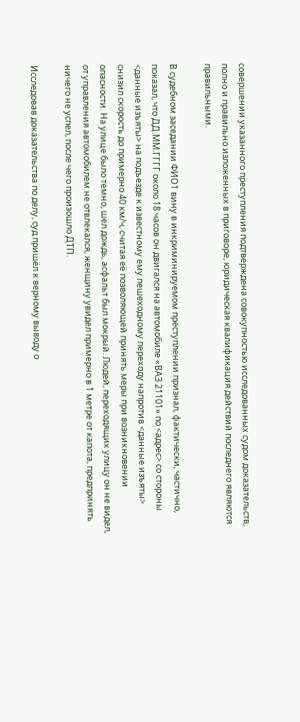совершении указанного преступления подтверждена совокупностью исследованных судом доказательств, полно и правильно изложенных в приговоре, юридическая квалификация действий последнего являются правильными.

В судебном заседании ФИО1 вину в инкриминируемом преступлении признал, фактически, частично, показал, что ДД.ММ.ГГГГ около 18 часов он двигался на автомобиле «ВАЗ 21101» по <адрес> со стороны <данные изъяты> на подъезде к известному ему пешеходному переходу напротив <данные изъяты> снизил скорость до примерно 40 км/ч, считая её позволяющей принять меры при возникновении опасности. На улице было темно, шёл дождь, асфальт был мокрый. Людей, переходящих улицу он не видел, от управления автомобилем не отвлекался, женщину увидел примерно в 1 метре от капота, предпринять ничего не успел, после чего произошло ДТП.

Исследовав доказательства по делу, суд пришёл к верному выводу о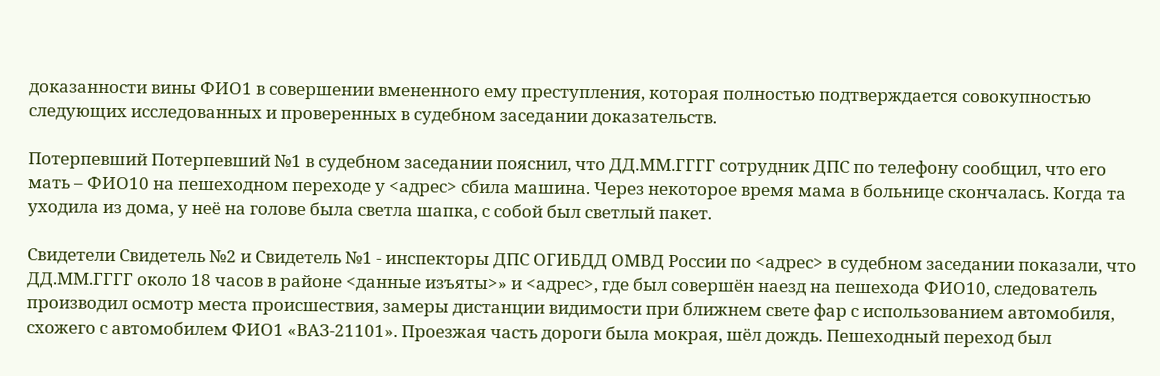доказанности вины ФИО1 в совершении вмененного ему преступления, которая полностью подтверждается совокупностью следующих исследованных и проверенных в судебном заседании доказательств.

Потерпевший Потерпевший №1 в судебном заседании пояснил, что ДД.ММ.ГГГГ сотрудник ДПС по телефону сообщил, что его мать – ФИО10 на пешеходном переходе у <адрес> сбила машина. Через некоторое время мама в больнице скончалась. Когда та уходила из дома, у неё на голове была светла шапка, с собой был светлый пакет.

Свидетели Свидетель №2 и Свидетель №1 - инспекторы ДПС ОГИБДД ОМВД России по <адрес> в судебном заседании показали, что ДД.ММ.ГГГГ около 18 часов в районе <данные изъяты>» и <адрес>, где был совершён наезд на пешехода ФИО10, следователь производил осмотр места происшествия, замеры дистанции видимости при ближнем свете фар с использованием автомобиля, схожего с автомобилем ФИО1 «ВАЗ-21101». Проезжая часть дороги была мокрая, шёл дождь. Пешеходный переход был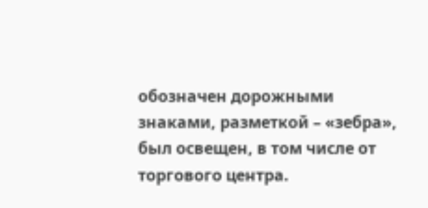обозначен дорожными знаками, разметкой – «зебра», был освещен, в том числе от торгового центра.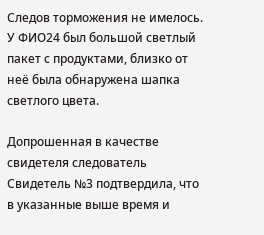Следов торможения не имелось. У ФИО24 был большой светлый пакет с продуктами, близко от неё была обнаружена шапка светлого цвета.

Допрошенная в качестве свидетеля следователь Свидетель №3 подтвердила, что в указанные выше время и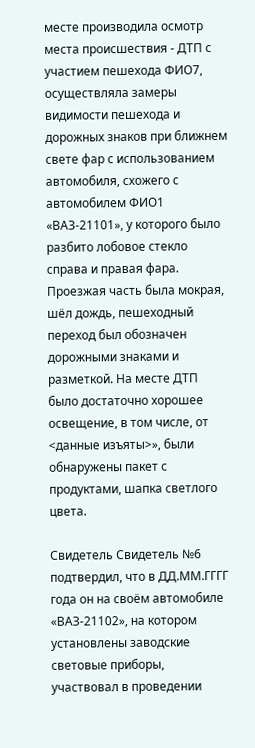месте производила осмотр места происшествия - ДТП с участием пешехода ФИО7, осуществляла замеры видимости пешехода и дорожных знаков при ближнем свете фар с использованием автомобиля, схожего с автомобилем ФИО1 «ВАЗ-21101», у которого было разбито лобовое стекло справа и правая фара. Проезжая часть была мокрая, шёл дождь, пешеходный переход был обозначен дорожными знаками и разметкой. На месте ДТП было достаточно хорошее освещение, в том числе, от <данные изъяты>», были обнаружены пакет с продуктами, шапка светлого цвета.

Свидетель Свидетель №6 подтвердил, что в ДД.ММ.ГГГГ года он на своём автомобиле «ВАЗ-21102», на котором установлены заводские световые приборы, участвовал в проведении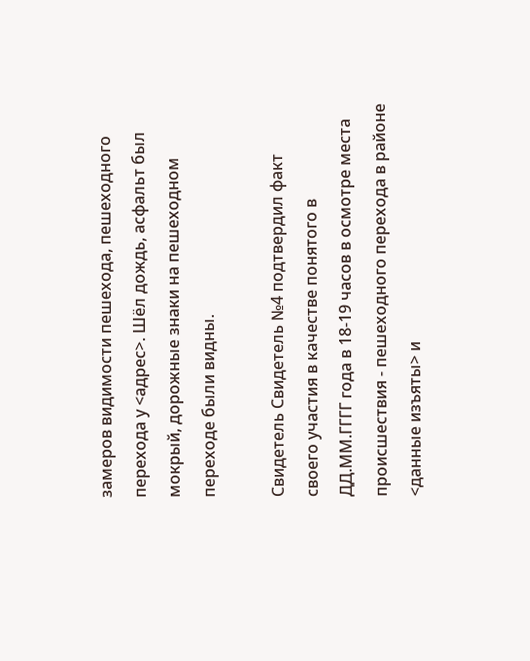замеров видимости пешехода, пешеходного перехода у <адрес>. Шёл дождь, асфальт был мокрый, дорожные знаки на пешеходном переходе были видны.

Свидетель Свидетель №4 подтвердил факт своего участия в качестве понятого в ДД.ММ.ГГГГ года в 18-19 часов в осмотре места происшествия - пешеходного перехода в районе <данные изъяты> и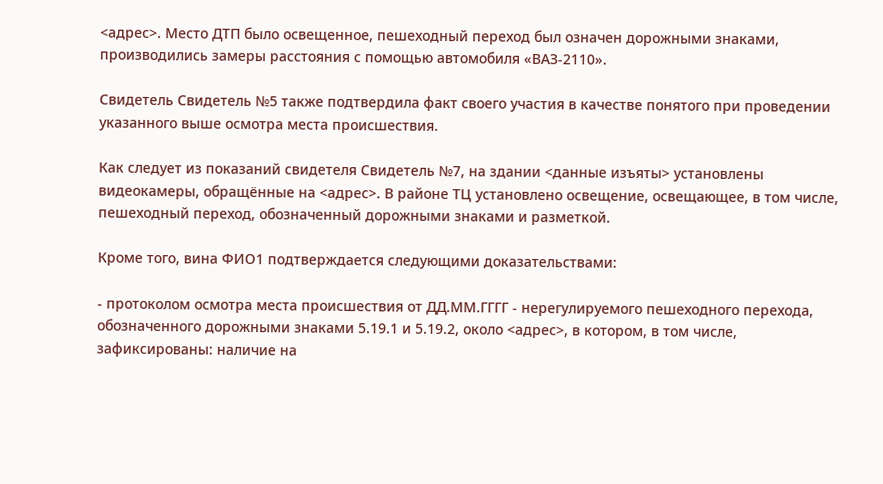<адрес>. Место ДТП было освещенное, пешеходный переход был означен дорожными знаками, производились замеры расстояния с помощью автомобиля «ВАЗ-2110».

Свидетель Свидетель №5 также подтвердила факт своего участия в качестве понятого при проведении указанного выше осмотра места происшествия.

Как следует из показаний свидетеля Свидетель №7, на здании <данные изъяты> установлены видеокамеры, обращённые на <адрес>. В районе ТЦ установлено освещение, освещающее, в том числе, пешеходный переход, обозначенный дорожными знаками и разметкой.

Кроме того, вина ФИО1 подтверждается следующими доказательствами:

- протоколом осмотра места происшествия от ДД.ММ.ГГГГ - нерегулируемого пешеходного перехода, обозначенного дорожными знаками 5.19.1 и 5.19.2, около <адрес>, в котором, в том числе, зафиксированы: наличие на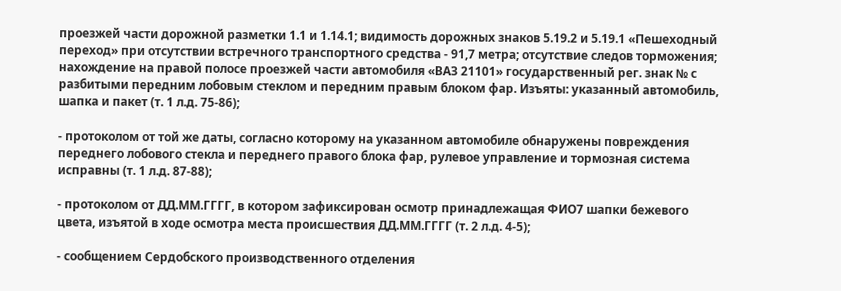проезжей части дорожной разметки 1.1 и 1.14.1; видимость дорожных знаков 5.19.2 и 5.19.1 «Пешеходный переход» при отсутствии встречного транспортного средства - 91,7 метра; отсутствие следов торможения; нахождение на правой полосе проезжей части автомобиля «ВАЗ 21101» государственный рег. знак № с разбитыми передним лобовым стеклом и передним правым блоком фар. Изъяты: указанный автомобиль, шапка и пакет (т. 1 л.д. 75-86);

- протоколом от той же даты, согласно которому на указанном автомобиле обнаружены повреждения переднего лобового стекла и переднего правого блока фар, рулевое управление и тормозная система исправны (т. 1 л.д. 87-88);

- протоколом от ДД.ММ.ГГГГ, в котором зафиксирован осмотр принадлежащая ФИО7 шапки бежевого цвета, изъятой в ходе осмотра места происшествия ДД.ММ.ГГГГ (т. 2 л.д. 4-5);

- сообщением Сердобского производственного отделения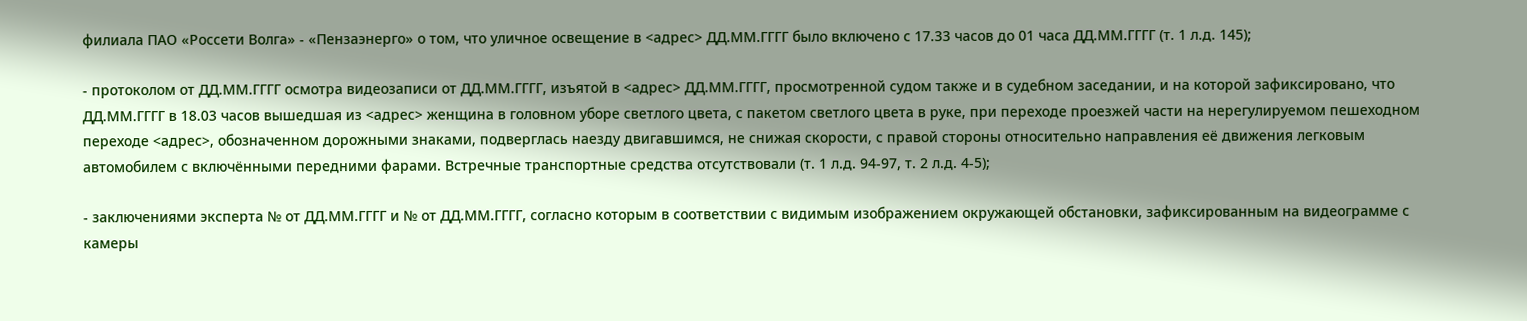филиала ПАО «Россети Волга» - «Пензаэнерго» о том, что уличное освещение в <адрес> ДД.ММ.ГГГГ было включено с 17.33 часов до 01 часа ДД.ММ.ГГГГ (т. 1 л.д. 145);

- протоколом от ДД.ММ.ГГГГ осмотра видеозаписи от ДД.ММ.ГГГГ, изъятой в <адрес> ДД.ММ.ГГГГ, просмотренной судом также и в судебном заседании, и на которой зафиксировано, что ДД.ММ.ГГГГ в 18.03 часов вышедшая из <адрес> женщина в головном уборе светлого цвета, с пакетом светлого цвета в руке, при переходе проезжей части на нерегулируемом пешеходном переходе <адрес>, обозначенном дорожными знаками, подверглась наезду двигавшимся, не снижая скорости, с правой стороны относительно направления её движения легковым автомобилем с включёнными передними фарами. Встречные транспортные средства отсутствовали (т. 1 л.д. 94-97, т. 2 л.д. 4-5);

- заключениями эксперта № от ДД.ММ.ГГГГ и № от ДД.ММ.ГГГГ, согласно которым в соответствии с видимым изображением окружающей обстановки, зафиксированным на видеограмме с камеры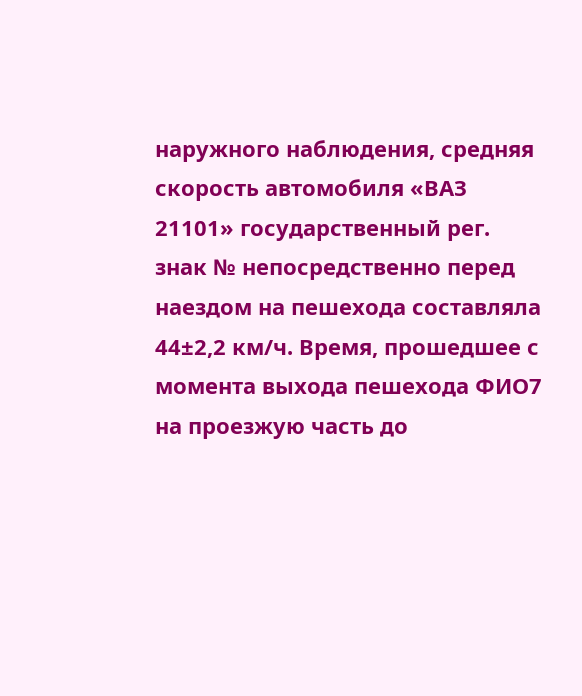наружного наблюдения, средняя скорость автомобиля «ВАЗ 21101» государственный рег. знак № непосредственно перед наездом на пешехода составляла 44±2,2 км/ч. Время, прошедшее с момента выхода пешехода ФИО7 на проезжую часть до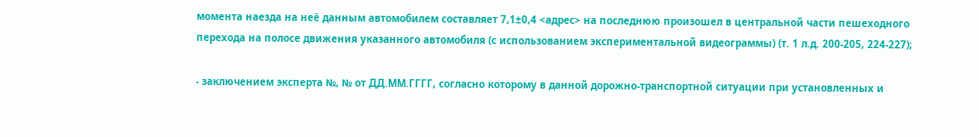момента наезда на неё данным автомобилем составляет 7,1±0,4 <адрес> на последнюю произошел в центральной части пешеходного перехода на полосе движения указанного автомобиля (с использованием экспериментальной видеограммы) (т. 1 л.д. 200-205, 224-227);

- заключением эксперта №, № от ДД.ММ.ГГГГ, согласно которому в данной дорожно-транспортной ситуации при установленных и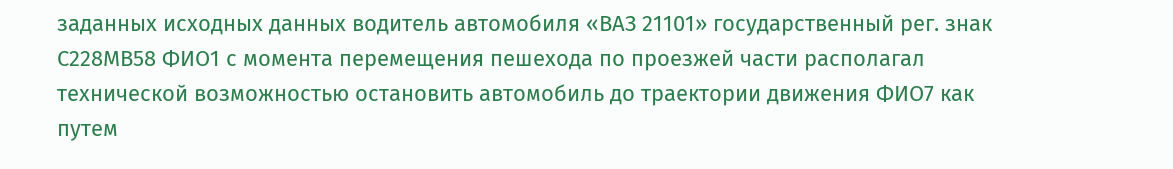заданных исходных данных водитель автомобиля «ВАЗ 21101» государственный рег. знак С228МВ58 ФИО1 с момента перемещения пешехода по проезжей части располагал технической возможностью остановить автомобиль до траектории движения ФИО7 как путем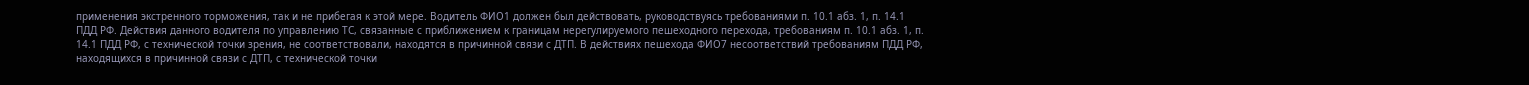применения экстренного торможения, так и не прибегая к этой мере. Водитель ФИО1 должен был действовать, руководствуясь требованиями п. 10.1 абз. 1, п. 14.1 ПДД РФ. Действия данного водителя по управлению ТС, связанные с приближением к границам нерегулируемого пешеходного перехода, требованиям п. 10.1 абз. 1, п. 14.1 ПДД РФ, с технической точки зрения, не соответствовали, находятся в причинной связи с ДТП. В действиях пешехода ФИО7 несоответствий требованиям ПДД РФ, находящихся в причинной связи с ДТП, с технической точки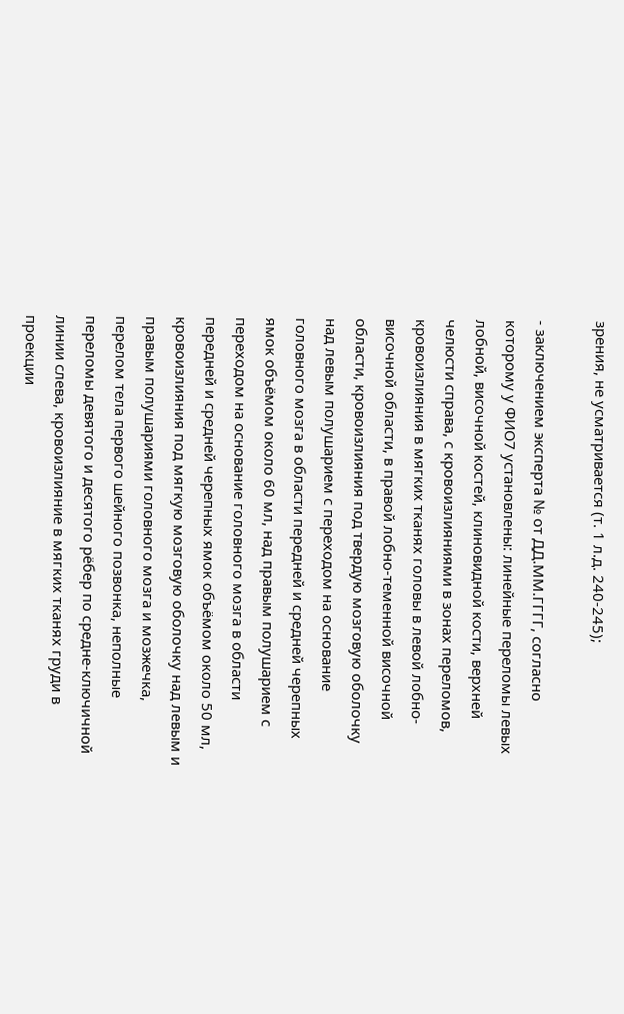зрения, не усматривается (т. 1 л.д. 240-245);

- заключением эксперта № от ДД.ММ.ГГГГ, согласно которому у ФИО7 установлены: линейные переломы левых лобной, височной костей, клиновидной кости, верхней челюсти справа, с кровоизлияниями в зонах переломов, кровоизлияния в мягких тканях головы в левой лобно-височной области, в правой лобно-теменной височной области, кровоизлияния под твердую мозговую оболочку над левым полушарием с переходом на основание головного мозга в области передней и средней черепных ямок объёмом около 60 мл, над правым полушарием с переходом на основание головного мозга в области передней и средней черепных ямок объёмом около 50 мл, кровоизлияния под мягкую мозговую оболочку над левым и правым полушариями головного мозга и мозжечка, перелом тела первого шейного позвонка, неполные переломы девятого и десятого рёбер по средне-ключичной линии слева, кровоизлияние в мягких тканях груди в проекции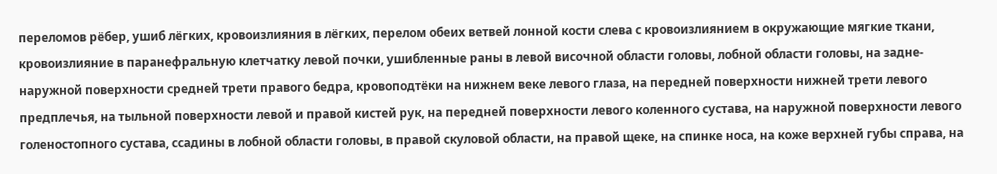переломов рёбер, ушиб лёгких, кровоизлияния в лёгких, перелом обеих ветвей лонной кости слева с кровоизлиянием в окружающие мягкие ткани, кровоизлияние в паранефральную клетчатку левой почки, ушибленные раны в левой височной области головы, лобной области головы, на задне-наружной поверхности средней трети правого бедра, кровоподтёки на нижнем веке левого глаза, на передней поверхности нижней трети левого предплечья, на тыльной поверхности левой и правой кистей рук, на передней поверхности левого коленного сустава, на наружной поверхности левого голеностопного сустава, ссадины в лобной области головы, в правой скуловой области, на правой щеке, на спинке носа, на коже верхней губы справа, на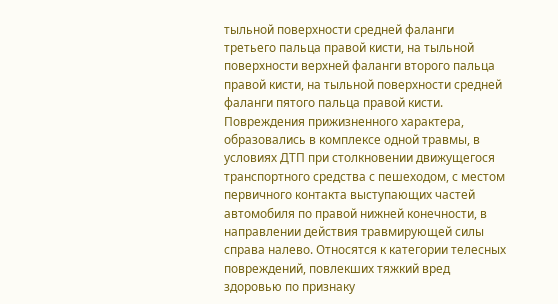тыльной поверхности средней фаланги третьего пальца правой кисти, на тыльной поверхности верхней фаланги второго пальца правой кисти, на тыльной поверхности средней фаланги пятого пальца правой кисти. Повреждения прижизненного характера, образовались в комплексе одной травмы, в условиях ДТП при столкновении движущегося транспортного средства с пешеходом, с местом первичного контакта выступающих частей автомобиля по правой нижней конечности, в направлении действия травмирующей силы справа налево. Относятся к категории телесных повреждений, повлекших тяжкий вред здоровью по признаку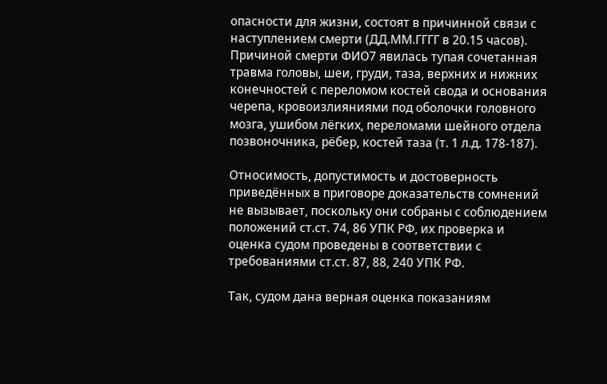опасности для жизни, состоят в причинной связи с наступлением смерти (ДД.ММ.ГГГГ в 20.15 часов). Причиной смерти ФИО7 явилась тупая сочетанная травма головы, шеи, груди, таза, верхних и нижних конечностей с переломом костей свода и основания черепа, кровоизлияниями под оболочки головного мозга, ушибом лёгких, переломами шейного отдела позвоночника, рёбер, костей таза (т. 1 л.д. 178-187).

Относимость, допустимость и достоверность приведённых в приговоре доказательств сомнений не вызывает, поскольку они собраны с соблюдением положений ст.ст. 74, 86 УПК РФ, их проверка и оценка судом проведены в соответствии с требованиями ст.ст. 87, 88, 240 УПК РФ.

Так, судом дана верная оценка показаниям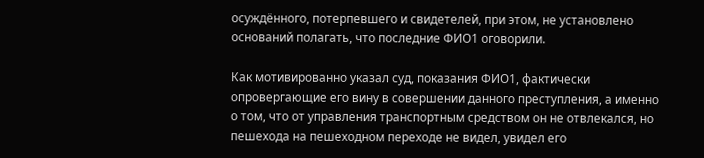осуждённого, потерпевшего и свидетелей, при этом, не установлено оснований полагать, что последние ФИО1 оговорили.

Как мотивированно указал суд, показания ФИО1, фактически опровергающие его вину в совершении данного преступления, а именно о том, что от управления транспортным средством он не отвлекался, но пешехода на пешеходном переходе не видел, увидел его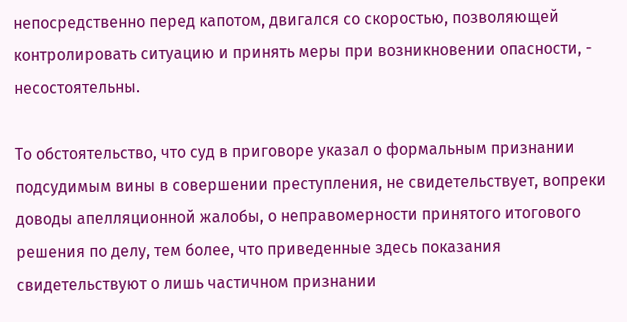непосредственно перед капотом, двигался со скоростью, позволяющей контролировать ситуацию и принять меры при возникновении опасности, - несостоятельны.

То обстоятельство, что суд в приговоре указал о формальным признании подсудимым вины в совершении преступления, не свидетельствует, вопреки доводы апелляционной жалобы, о неправомерности принятого итогового решения по делу, тем более, что приведенные здесь показания свидетельствуют о лишь частичном признании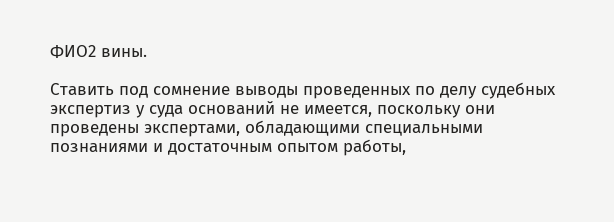ФИО2 вины.

Ставить под сомнение выводы проведенных по делу судебных экспертиз у суда оснований не имеется, поскольку они проведены экспертами, обладающими специальными познаниями и достаточным опытом работы,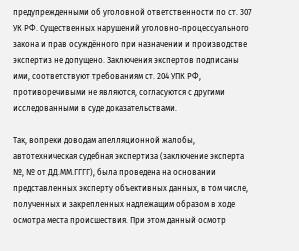предупрежденными об уголовной ответственности по ст. 307 УК РФ. Существенных нарушений уголовно-процессуального закона и прав осуждённого при назначении и производстве экспертиз не допущено. Заключения экспертов подписаны ими, соответствуют требованиям ст. 204 УПК РФ, противоречивыми не являются, согласуются с другими исследованными в суде доказательствами.

Так, вопреки доводам апелляционной жалобы, автотехническая судебная экспертиза (заключение эксперта №, № от ДД.ММ.ГГГГ), была проведена на основании представленных эксперту объективных данных, в том числе, полученных и закрепленных надлежащим образом в ходе осмотра места происшествия. При этом данный осмотр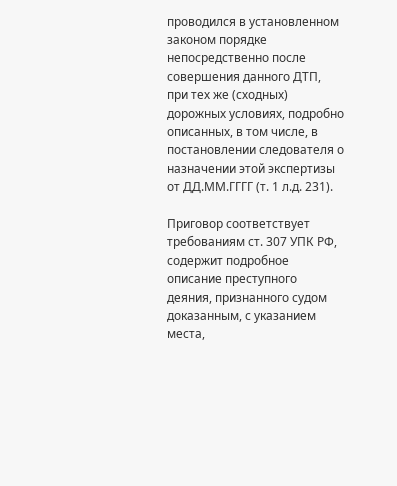проводился в установленном законом порядке непосредственно после совершения данного ДТП, при тех же (сходных) дорожных условиях, подробно описанных, в том числе, в постановлении следователя о назначении этой экспертизы от ДД.ММ.ГГГГ (т. 1 л.д. 231).

Приговор соответствует требованиям ст. 307 УПК РФ, содержит подробное описание преступного деяния, признанного судом доказанным, с указанием места,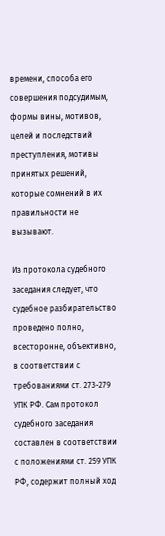времени, способа его совершения подсудимым, формы вины, мотивов, целей и последствий преступления, мотивы принятых решений, которые сомнений в их правильности не вызывают.

Из протокола судебного заседания следует, что судебное разбирательство проведено полно, всесторонне, объективно, в соответствии с требованиями ст. 273-279 УПК РФ. Сам протокол судебного заседания составлен в соответствии с положениями ст. 259 УПК РФ, содержит полный ход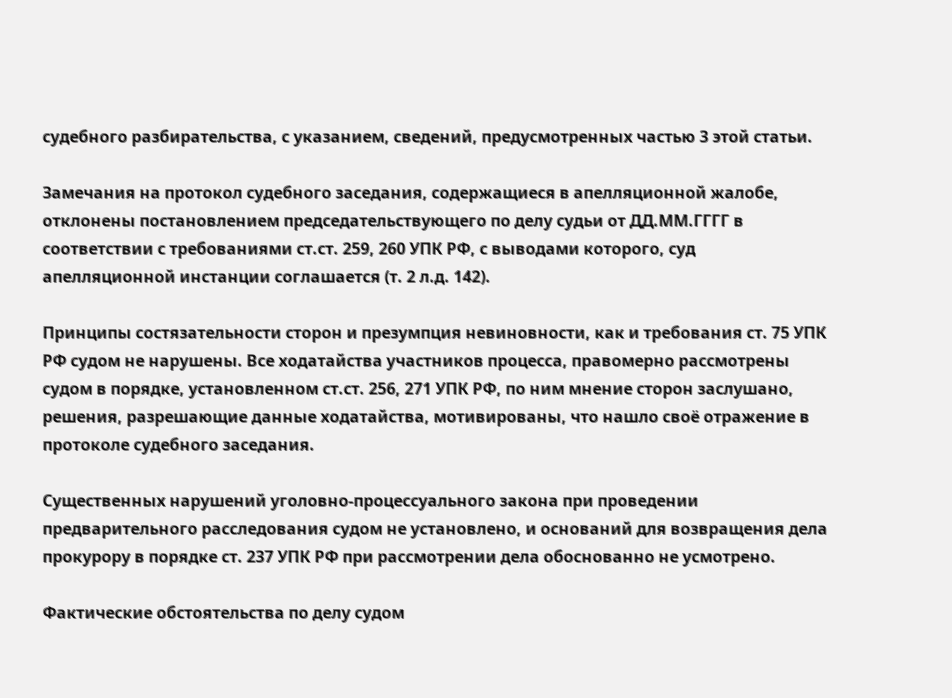судебного разбирательства, с указанием, сведений, предусмотренных частью 3 этой статьи.

Замечания на протокол судебного заседания, содержащиеся в апелляционной жалобе, отклонены постановлением председательствующего по делу судьи от ДД.ММ.ГГГГ в соответствии с требованиями ст.ст. 259, 260 УПК РФ, с выводами которого, суд апелляционной инстанции соглашается (т. 2 л.д. 142).

Принципы состязательности сторон и презумпция невиновности, как и требования ст. 75 УПК РФ судом не нарушены. Все ходатайства участников процесса, правомерно рассмотрены судом в порядке, установленном ст.ст. 256, 271 УПК РФ, по ним мнение сторон заслушано, решения, разрешающие данные ходатайства, мотивированы, что нашло своё отражение в протоколе судебного заседания.

Существенных нарушений уголовно-процессуального закона при проведении предварительного расследования судом не установлено, и оснований для возвращения дела прокурору в порядке ст. 237 УПК РФ при рассмотрении дела обоснованно не усмотрено.

Фактические обстоятельства по делу судом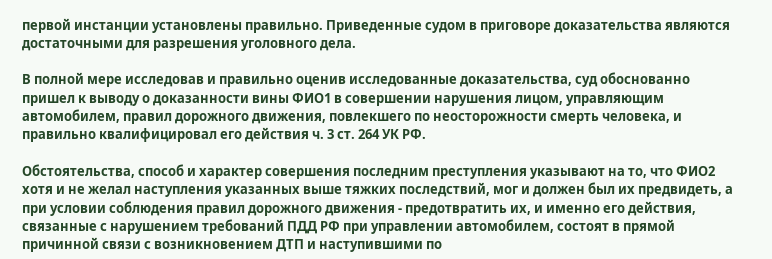первой инстанции установлены правильно. Приведенные судом в приговоре доказательства являются достаточными для разрешения уголовного дела.

В полной мере исследовав и правильно оценив исследованные доказательства, суд обоснованно пришел к выводу о доказанности вины ФИО1 в совершении нарушения лицом, управляющим автомобилем, правил дорожного движения, повлекшего по неосторожности смерть человека, и правильно квалифицировал его действия ч. 3 ст. 264 УК РФ.

Обстоятельства, способ и характер совершения последним преступления указывают на то, что ФИО2 хотя и не желал наступления указанных выше тяжких последствий, мог и должен был их предвидеть, а при условии соблюдения правил дорожного движения - предотвратить их, и именно его действия, связанные с нарушением требований ПДД РФ при управлении автомобилем, состоят в прямой причинной связи с возникновением ДТП и наступившими по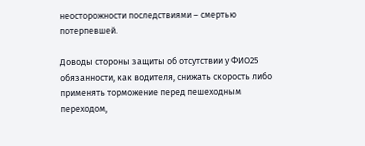неосторожности последствиями – смертью потерпевшей.

Доводы стороны защиты об отсутствии у ФИО25 обязанности, как водителя, снижать скорость либо применять торможение перед пешеходным переходом,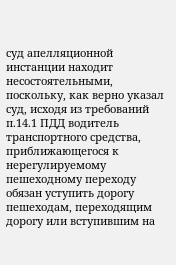суд апелляционной инстанции находит несостоятельными, поскольку, как верно указал суд, исходя из требований п.14.1 ПДД водитель транспортного средства, приближающегося к нерегулируемому пешеходному переходу обязан уступить дорогу пешеходам, переходящим дорогу или вступившим на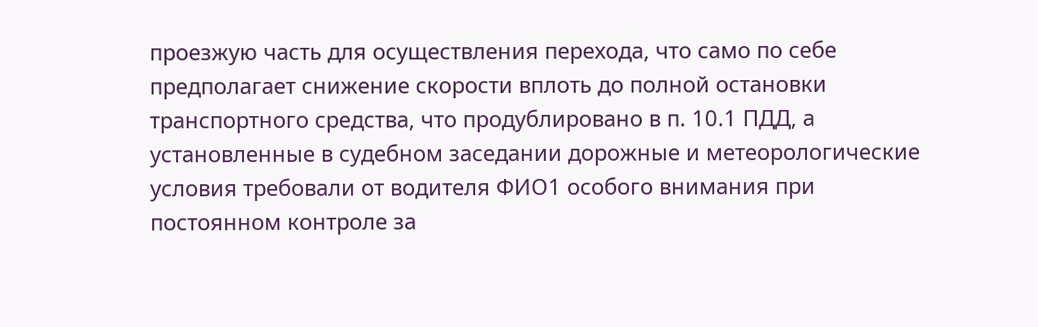проезжую часть для осуществления перехода, что само по себе предполагает снижение скорости вплоть до полной остановки транспортного средства, что продублировано в п. 10.1 ПДД, а установленные в судебном заседании дорожные и метеорологические условия требовали от водителя ФИО1 особого внимания при постоянном контроле за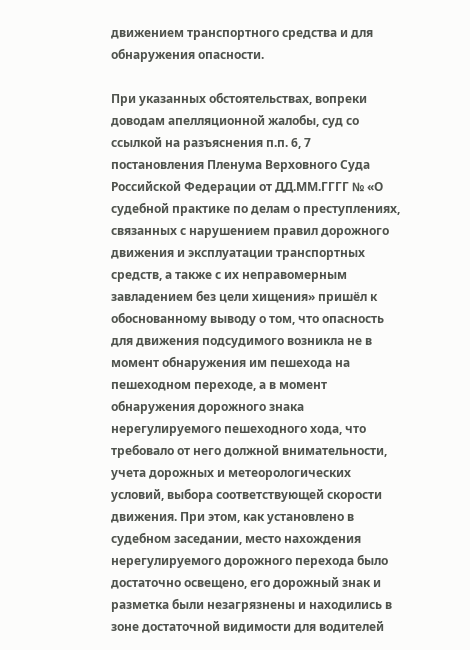движением транспортного средства и для обнаружения опасности.

При указанных обстоятельствах, вопреки доводам апелляционной жалобы, суд со ссылкой на разъяснения п.п. 6, 7 постановления Пленума Верховного Суда Российской Федерации от ДД.ММ.ГГГГ № «О судебной практике по делам о преступлениях, связанных с нарушением правил дорожного движения и эксплуатации транспортных средств, а также с их неправомерным завладением без цели хищения» пришёл к обоснованному выводу о том, что опасность для движения подсудимого возникла не в момент обнаружения им пешехода на пешеходном переходе, а в момент обнаружения дорожного знака нерегулируемого пешеходного хода, что требовало от него должной внимательности, учета дорожных и метеорологических условий, выбора соответствующей скорости движения. При этом, как установлено в судебном заседании, место нахождения нерегулируемого дорожного перехода было достаточно освещено, его дорожный знак и разметка были незагрязнены и находились в зоне достаточной видимости для водителей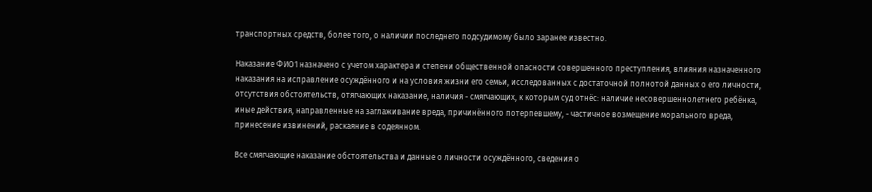транспортных средств, более того, о наличии последнего подсудимому было заранее известно.

Наказание ФИО1 назначено с учетом характера и степени общественной опасности совершенного преступления, влияния назначенного наказания на исправление осуждённого и на условия жизни его семьи, исследованных с достаточной полнотой данных о его личности, отсутствия обстоятельств, отягчающих наказание, наличия - смягчающих, к которым суд отнёс: наличие несовершеннолетнего ребёнка, иные действия, направленные на заглаживание вреда, причинённого потерпевшему, - частичное возмещение морального вреда, принесение извинений, раскаяние в содеянном.

Все смягчающие наказание обстоятельства и данные о личности осуждённого, сведения о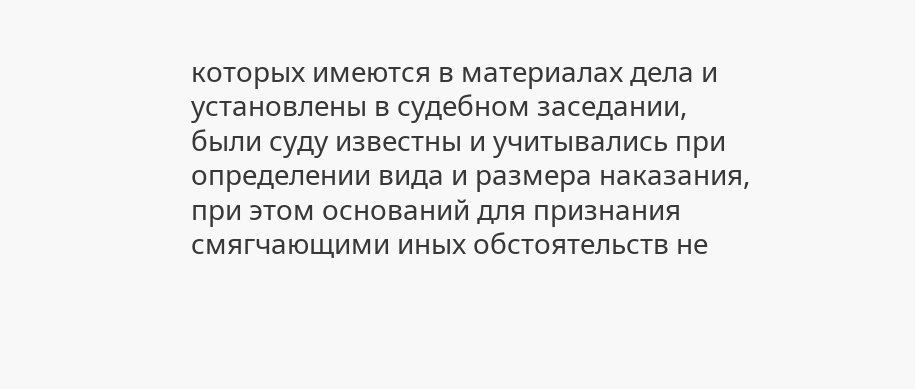которых имеются в материалах дела и установлены в судебном заседании, были суду известны и учитывались при определении вида и размера наказания, при этом оснований для признания смягчающими иных обстоятельств не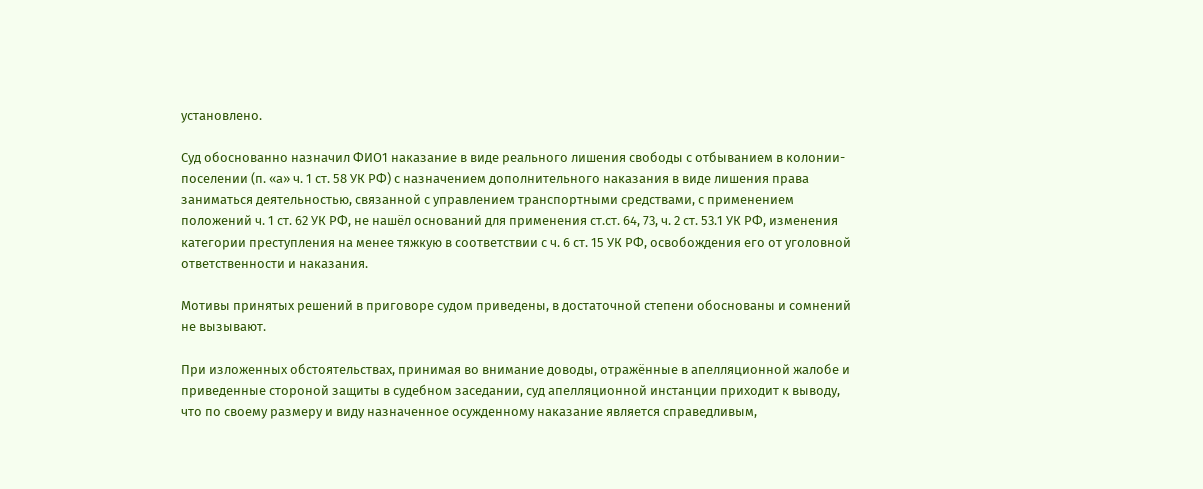установлено.

Суд обоснованно назначил ФИО1 наказание в виде реального лишения свободы с отбыванием в колонии-поселении (п. «а» ч. 1 ст. 58 УК РФ) с назначением дополнительного наказания в виде лишения права заниматься деятельностью, связанной с управлением транспортными средствами, с применением положений ч. 1 ст. 62 УК РФ, не нашёл оснований для применения ст.ст. 64, 73, ч. 2 ст. 53.1 УК РФ, изменения категории преступления на менее тяжкую в соответствии с ч. 6 ст. 15 УК РФ, освобождения его от уголовной ответственности и наказания.

Мотивы принятых решений в приговоре судом приведены, в достаточной степени обоснованы и сомнений не вызывают.

При изложенных обстоятельствах, принимая во внимание доводы, отражённые в апелляционной жалобе и приведенные стороной защиты в судебном заседании, суд апелляционной инстанции приходит к выводу, что по своему размеру и виду назначенное осужденному наказание является справедливым,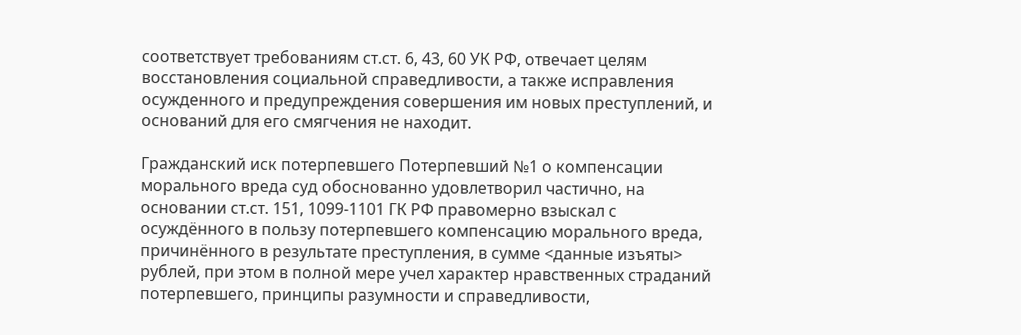соответствует требованиям ст.ст. 6, 43, 60 УК РФ, отвечает целям восстановления социальной справедливости, а также исправления осужденного и предупреждения совершения им новых преступлений, и оснований для его смягчения не находит.

Гражданский иск потерпевшего Потерпевший №1 о компенсации морального вреда суд обоснованно удовлетворил частично, на основании ст.ст. 151, 1099-1101 ГК РФ правомерно взыскал с осуждённого в пользу потерпевшего компенсацию морального вреда, причинённого в результате преступления, в сумме <данные изъяты> рублей, при этом в полной мере учел характер нравственных страданий потерпевшего, принципы разумности и справедливости,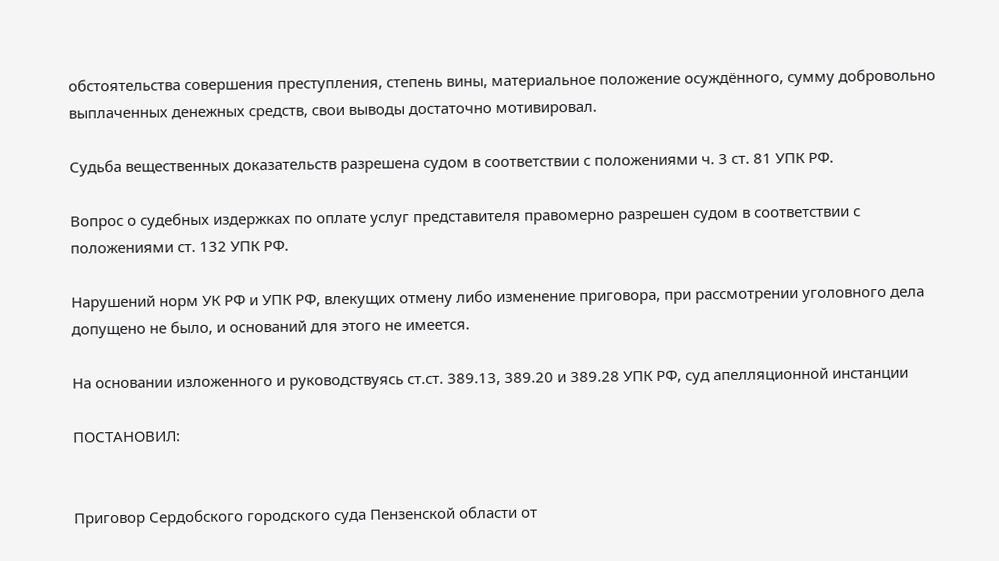обстоятельства совершения преступления, степень вины, материальное положение осуждённого, сумму добровольно выплаченных денежных средств, свои выводы достаточно мотивировал.

Судьба вещественных доказательств разрешена судом в соответствии с положениями ч. 3 ст. 81 УПК РФ.

Вопрос о судебных издержках по оплате услуг представителя правомерно разрешен судом в соответствии с положениями ст. 132 УПК РФ.

Нарушений норм УК РФ и УПК РФ, влекущих отмену либо изменение приговора, при рассмотрении уголовного дела допущено не было, и оснований для этого не имеется.

На основании изложенного и руководствуясь ст.ст. 389.13, 389.20 и 389.28 УПК РФ, суд апелляционной инстанции

ПОСТАНОВИЛ:


Приговор Сердобского городского суда Пензенской области от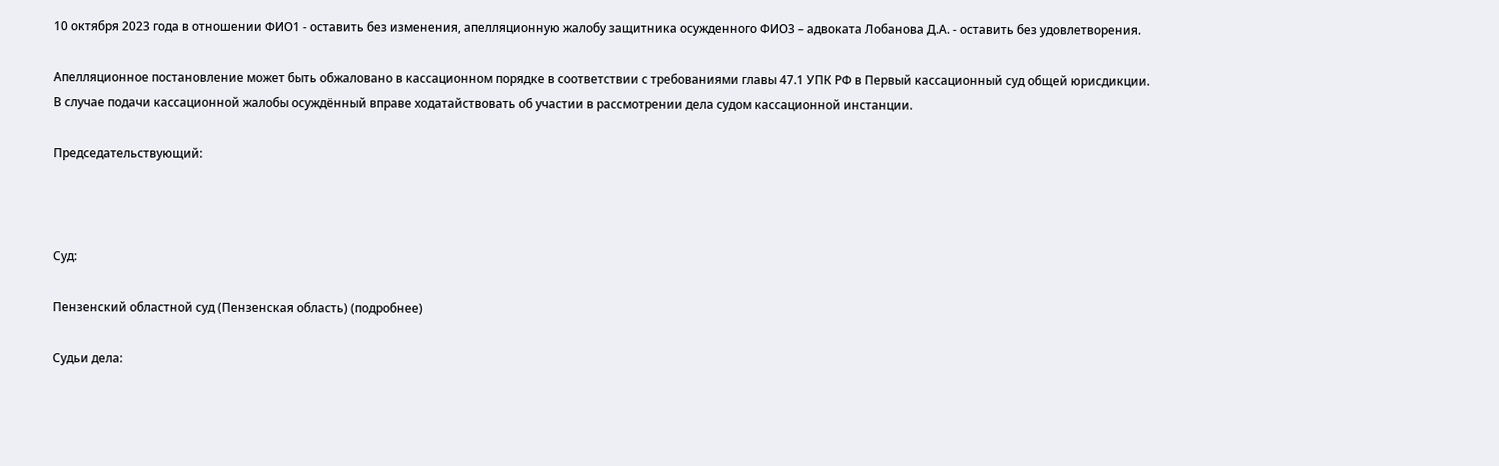10 октября 2023 года в отношении ФИО1 - оставить без изменения, апелляционную жалобу защитника осужденного ФИО3 – адвоката Лобанова Д.А. - оставить без удовлетворения.

Апелляционное постановление может быть обжаловано в кассационном порядке в соответствии с требованиями главы 47.1 УПК РФ в Первый кассационный суд общей юрисдикции. В случае подачи кассационной жалобы осуждённый вправе ходатайствовать об участии в рассмотрении дела судом кассационной инстанции.

Председательствующий:



Суд:

Пензенский областной суд (Пензенская область) (подробнее)

Судьи дела: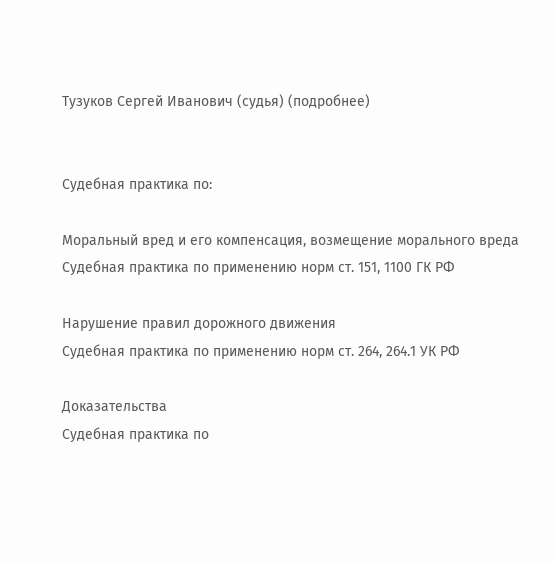Тузуков Сергей Иванович (судья) (подробнее)


Судебная практика по:

Моральный вред и его компенсация, возмещение морального вреда
Судебная практика по применению норм ст. 151, 1100 ГК РФ

Нарушение правил дорожного движения
Судебная практика по применению норм ст. 264, 264.1 УК РФ

Доказательства
Судебная практика по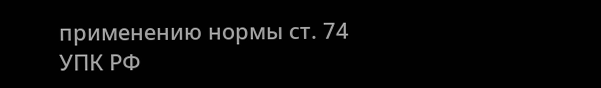применению нормы ст. 74 УПК РФ